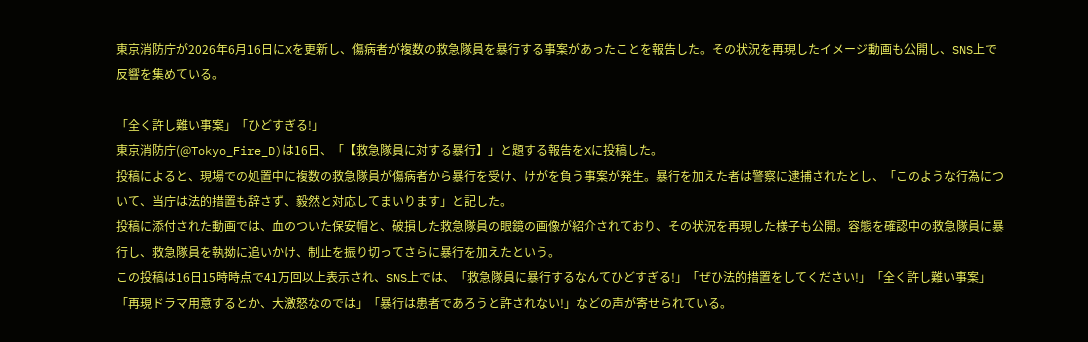東京消防庁が2026年6月16日にXを更新し、傷病者が複数の救急隊員を暴行する事案があったことを報告した。その状況を再現したイメージ動画も公開し、SNS上で反響を集めている。

「全く許し難い事案」「ひどすぎる!」
東京消防庁(@Tokyo_Fire_D)は16日、「【救急隊員に対する暴行】」と題する報告をXに投稿した。
投稿によると、現場での処置中に複数の救急隊員が傷病者から暴行を受け、けがを負う事案が発生。暴行を加えた者は警察に逮捕されたとし、「このような行為について、当庁は法的措置も辞さず、毅然と対応してまいります」と記した。
投稿に添付された動画では、血のついた保安帽と、破損した救急隊員の眼鏡の画像が紹介されており、その状況を再現した様子も公開。容態を確認中の救急隊員に暴行し、救急隊員を執拗に追いかけ、制止を振り切ってさらに暴行を加えたという。
この投稿は16日15時時点で41万回以上表示され、SNS上では、「救急隊員に暴行するなんてひどすぎる!」「ぜひ法的措置をしてください!」「全く許し難い事案」「再現ドラマ用意するとか、大激怒なのでは」「暴行は患者であろうと許されない!」などの声が寄せられている。